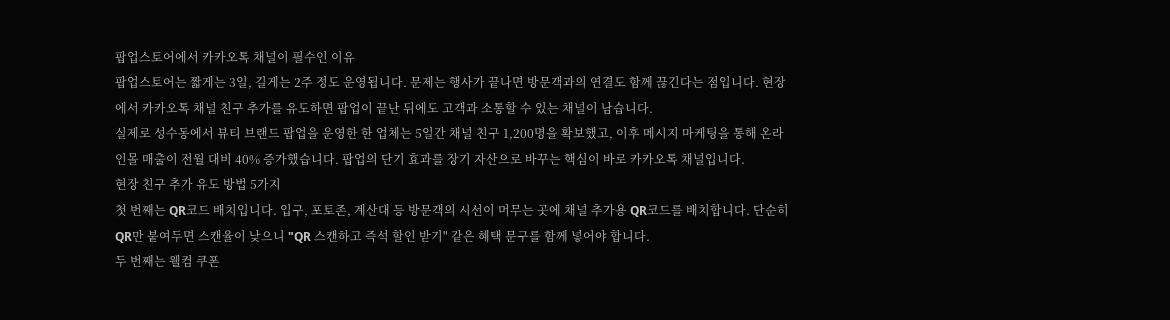팝업스토어에서 카카오톡 채널이 필수인 이유
팝업스토어는 짧게는 3일, 길게는 2주 정도 운영됩니다. 문제는 행사가 끝나면 방문객과의 연결도 함께 끊긴다는 점입니다. 현장에서 카카오톡 채널 친구 추가를 유도하면 팝업이 끝난 뒤에도 고객과 소통할 수 있는 채널이 남습니다.
실제로 성수동에서 뷰티 브랜드 팝업을 운영한 한 업체는 5일간 채널 친구 1,200명을 확보했고, 이후 메시지 마케팅을 통해 온라인몰 매출이 전월 대비 40% 증가했습니다. 팝업의 단기 효과를 장기 자산으로 바꾸는 핵심이 바로 카카오톡 채널입니다.
현장 친구 추가 유도 방법 5가지
첫 번째는 QR코드 배치입니다. 입구, 포토존, 계산대 등 방문객의 시선이 머무는 곳에 채널 추가용 QR코드를 배치합니다. 단순히 QR만 붙여두면 스캔율이 낮으니 "QR 스캔하고 즉석 할인 받기" 같은 혜택 문구를 함께 넣어야 합니다.
두 번째는 웰컴 쿠폰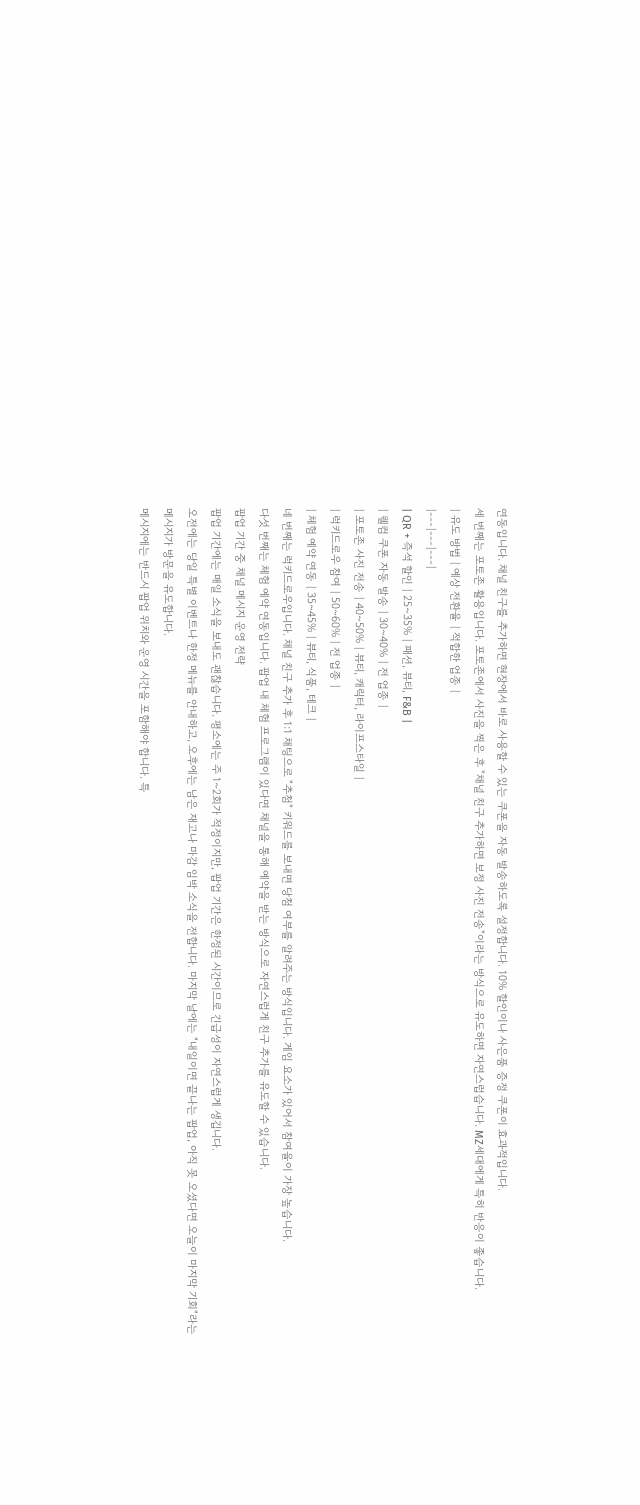연동입니다. 채널 친구를 추가하면 현장에서 바로 사용할 수 있는 쿠폰을 자동 발송하도록 설정합니다. 10% 할인이나 사은품 증정 쿠폰이 효과적입니다.
세 번째는 포토존 활용입니다. 포토존에서 사진을 찍은 후 "채널 친구 추가하면 보정 사진 전송"이라는 방식으로 유도하면 자연스럽습니다. MZ세대에게 특히 반응이 좋습니다.
| 유도 방법 | 예상 전환율 | 적합한 업종 |
|---|---|---|
| QR + 즉석 할인 | 25~35% | 패션, 뷰티, F&B |
| 웰컴 쿠폰 자동 발송 | 30~40% | 전 업종 |
| 포토존 사진 전송 | 40~50% | 뷰티, 캐릭터, 라이프스타일 |
| 럭키드로우 참여 | 50~60% | 전 업종 |
| 체험 예약 연동 | 35~45% | 뷰티, 식품, 테크 |
네 번째는 럭키드로우입니다. 채널 친구 추가 후 1:1 채팅으로 "추첨" 키워드를 보내면 당첨 여부를 알려주는 방식입니다. 게임 요소가 있어서 참여율이 가장 높습니다.
다섯 번째는 체험 예약 연동입니다. 팝업 내 체험 프로그램이 있다면 채널을 통해 예약을 받는 방식으로 자연스럽게 친구 추가를 유도할 수 있습니다.
팝업 기간 중 채널 메시지 운영 전략
팝업 기간에는 매일 소식을 보내도 괜찮습니다. 평소에는 주 1~2회가 적정이지만, 팝업 기간은 한정된 시간이므로 긴급성이 자연스럽게 생깁니다.
오전에는 당일 특별 이벤트나 한정 메뉴를 안내하고, 오후에는 남은 재고나 마감 임박 소식을 전합니다. 마지막 날에는 "내일이면 끝나는 팝업, 아직 못 오셨다면 오늘이 마지막 기회"라는 메시지가 방문을 유도합니다.
메시지에는 반드시 팝업 위치와 운영 시간을 포함해야 합니다. 특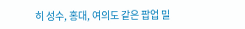히 성수, 홍대, 여의도 같은 팝업 밀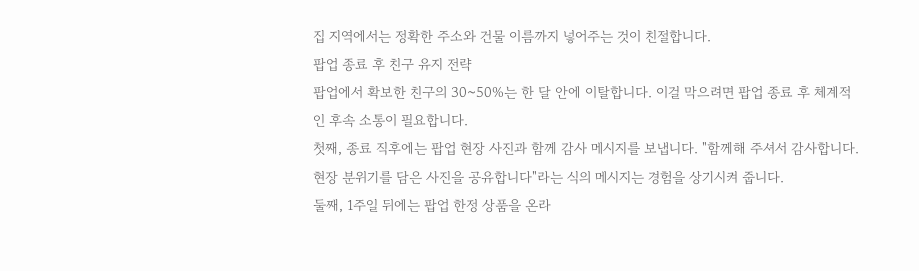집 지역에서는 정확한 주소와 건물 이름까지 넣어주는 것이 친절합니다.
팝업 종료 후 친구 유지 전략
팝업에서 확보한 친구의 30~50%는 한 달 안에 이탈합니다. 이걸 막으려면 팝업 종료 후 체계적인 후속 소통이 필요합니다.
첫째, 종료 직후에는 팝업 현장 사진과 함께 감사 메시지를 보냅니다. "함께해 주셔서 감사합니다. 현장 분위기를 담은 사진을 공유합니다"라는 식의 메시지는 경험을 상기시켜 줍니다.
둘째, 1주일 뒤에는 팝업 한정 상품을 온라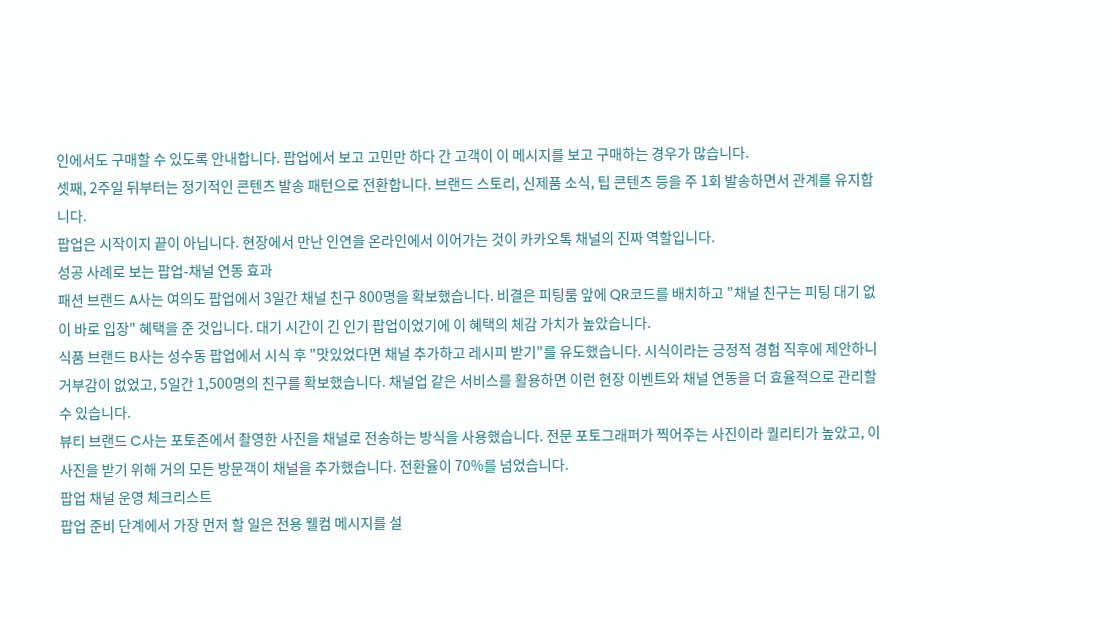인에서도 구매할 수 있도록 안내합니다. 팝업에서 보고 고민만 하다 간 고객이 이 메시지를 보고 구매하는 경우가 많습니다.
셋째, 2주일 뒤부터는 정기적인 콘텐츠 발송 패턴으로 전환합니다. 브랜드 스토리, 신제품 소식, 팁 콘텐츠 등을 주 1회 발송하면서 관계를 유지합니다.
팝업은 시작이지 끝이 아닙니다. 현장에서 만난 인연을 온라인에서 이어가는 것이 카카오톡 채널의 진짜 역할입니다.
성공 사례로 보는 팝업-채널 연동 효과
패션 브랜드 A사는 여의도 팝업에서 3일간 채널 친구 800명을 확보했습니다. 비결은 피팅룸 앞에 QR코드를 배치하고 "채널 친구는 피팅 대기 없이 바로 입장" 혜택을 준 것입니다. 대기 시간이 긴 인기 팝업이었기에 이 혜택의 체감 가치가 높았습니다.
식품 브랜드 B사는 성수동 팝업에서 시식 후 "맛있었다면 채널 추가하고 레시피 받기"를 유도했습니다. 시식이라는 긍정적 경험 직후에 제안하니 거부감이 없었고, 5일간 1,500명의 친구를 확보했습니다. 채널업 같은 서비스를 활용하면 이런 현장 이벤트와 채널 연동을 더 효율적으로 관리할 수 있습니다.
뷰티 브랜드 C사는 포토존에서 촬영한 사진을 채널로 전송하는 방식을 사용했습니다. 전문 포토그래퍼가 찍어주는 사진이라 퀄리티가 높았고, 이 사진을 받기 위해 거의 모든 방문객이 채널을 추가했습니다. 전환율이 70%를 넘었습니다.
팝업 채널 운영 체크리스트
팝업 준비 단계에서 가장 먼저 할 일은 전용 웰컴 메시지를 설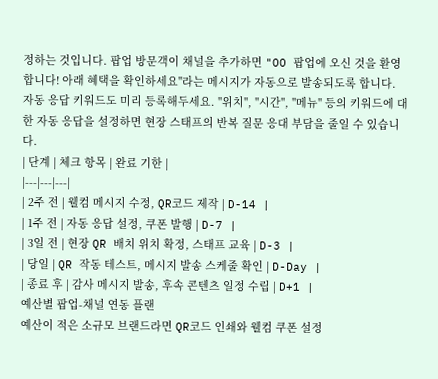정하는 것입니다. 팝업 방문객이 채널을 추가하면 "OO 팝업에 오신 것을 환영합니다! 아래 혜택을 확인하세요"라는 메시지가 자동으로 발송되도록 합니다.
자동 응답 키워드도 미리 등록해두세요. "위치", "시간", "메뉴" 등의 키워드에 대한 자동 응답을 설정하면 현장 스태프의 반복 질문 응대 부담을 줄일 수 있습니다.
| 단계 | 체크 항목 | 완료 기한 |
|---|---|---|
| 2주 전 | 웰컴 메시지 수정, QR코드 제작 | D-14 |
| 1주 전 | 자동 응답 설정, 쿠폰 발행 | D-7 |
| 3일 전 | 현장 QR 배치 위치 확정, 스태프 교육 | D-3 |
| 당일 | QR 작동 테스트, 메시지 발송 스케줄 확인 | D-Day |
| 종료 후 | 감사 메시지 발송, 후속 콘텐츠 일정 수립 | D+1 |
예산별 팝업-채널 연동 플랜
예산이 적은 소규모 브랜드라면 QR코드 인쇄와 웰컴 쿠폰 설정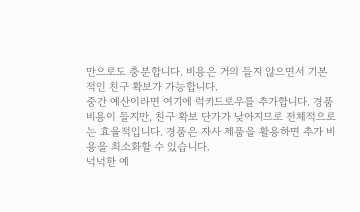만으로도 충분합니다. 비용은 거의 들지 않으면서 기본적인 친구 확보가 가능합니다.
중간 예산이라면 여기에 럭키드로우를 추가합니다. 경품 비용이 들지만, 친구 확보 단가가 낮아지므로 전체적으로는 효율적입니다. 경품은 자사 제품을 활용하면 추가 비용을 최소화할 수 있습니다.
넉넉한 예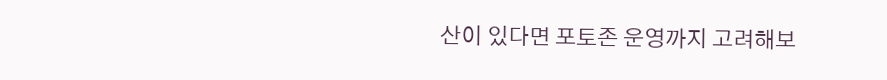산이 있다면 포토존 운영까지 고려해보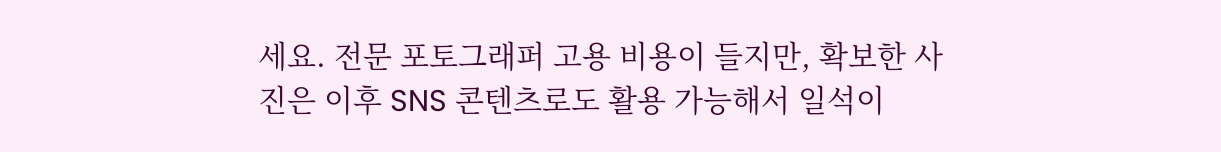세요. 전문 포토그래퍼 고용 비용이 들지만, 확보한 사진은 이후 SNS 콘텐츠로도 활용 가능해서 일석이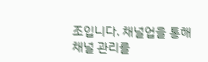조입니다. 채널업을 통해 채널 관리를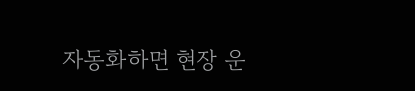자동화하면 현장 운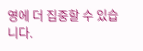영에 더 집중할 수 있습니다.